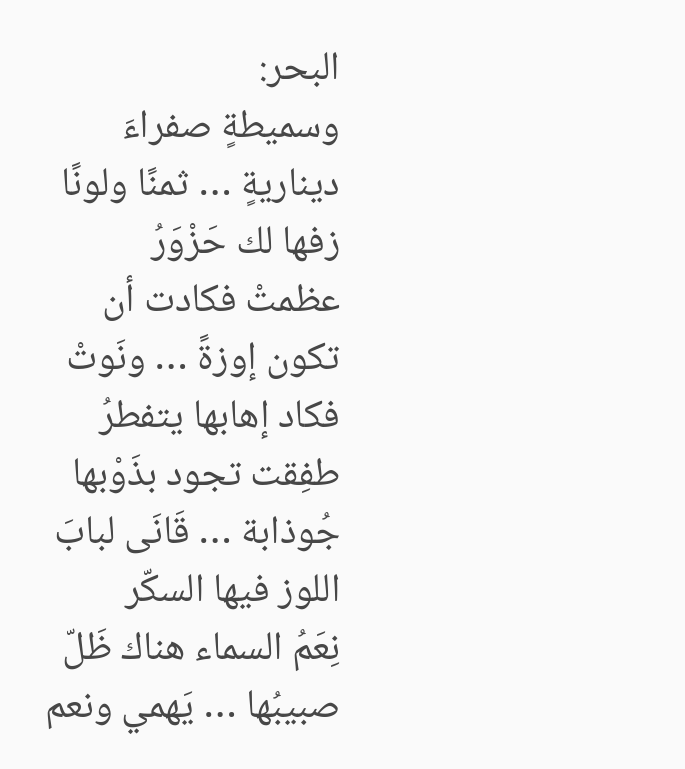البحر:
وسميطةٍ صفراءَ ديناريةٍ … ثمنًا ولونًا زفها لك حَزْوَرُ
عظمتْ فكادت أن تكون إوزةً … ونَوتْ فكاد إهابها يتفطرُ
طفِقت تجود بذَوْبها جُوذابة … قَانَى لبابَ اللوز فيها السكّر
نِعَمُ السماء هناك ظَلّ صبيبُها … يَهمي ونعم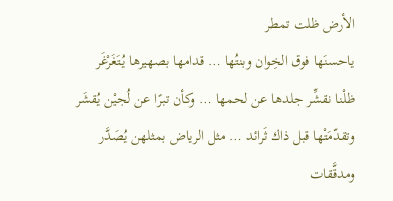الأرض ظلت تمطر
ياحسنَها فوق الخِوان وبنتُها … قدامها بصهيرها يُتَغَرْغَر
ظلْنا نقشِّر جلدها عن لحمها … وكأن تبرًا عن لُجيْن يُقشَر
وتقدّمَتْها قبل ذاك ثَرائد … مثل الرياض بمثلهن يُصَدَّر
ومدقَّقات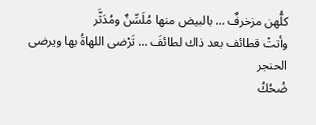كلُّهن مزخرفٌ … بالبيض منها مُلَسِّنٌ ومُدَثَّر
وأتتْ قطائف بعد ذاك لطائفَ … تَرْضى اللهاةُ بها ويرضى الحنجر
ضُحُكُ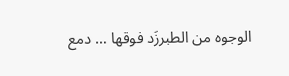الوجوه من الطبرزَد فوقها … دمع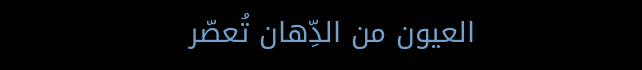العيون من الدِّهان تُعصّر